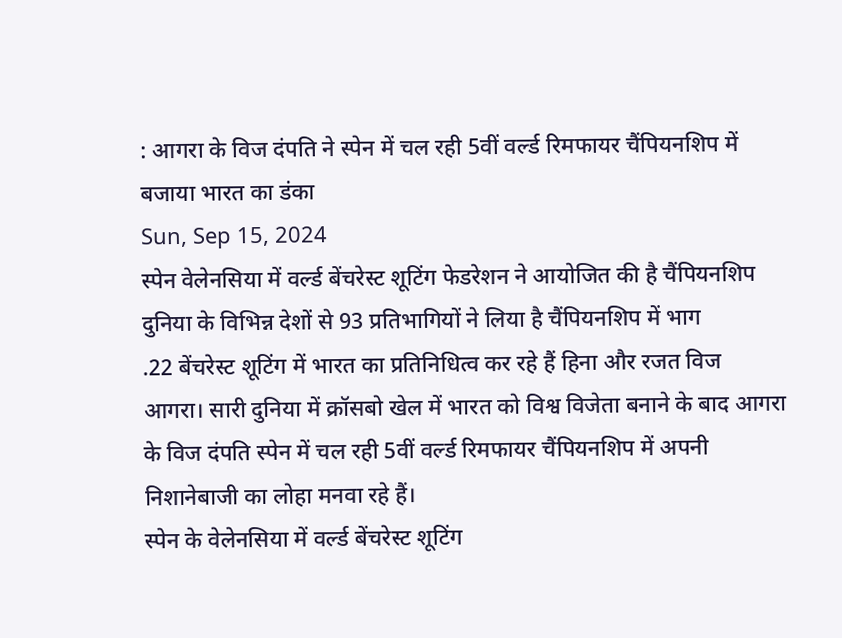: आगरा के विज दंपति ने स्पेन में चल रही 5वीं वर्ल्ड रिमफायर चैंपियनशिप में बजाया भारत का डंका
Sun, Sep 15, 2024
स्पेन वेलेनसिया में वर्ल्ड बेंचरेस्ट शूटिंग फेडरेशन ने आयोजित की है चैंपियनशिप
दुनिया के विभिन्न देशों से 93 प्रतिभागियों ने लिया है चैंपियनशिप में भाग
.22 बेंचरेस्ट शूटिंग में भारत का प्रतिनिधित्व कर रहे हैं हिना और रजत विज
आगरा। सारी दुनिया में क्रॉसबो खेल में भारत को विश्व विजेता बनाने के बाद आगरा के विज दंपति स्पेन में चल रही 5वीं वर्ल्ड रिमफायर चैंपियनशिप में अपनी निशानेबाजी का लोहा मनवा रहे हैं।
स्पेन के वेलेनसिया में वर्ल्ड बेंचरेस्ट शूटिंग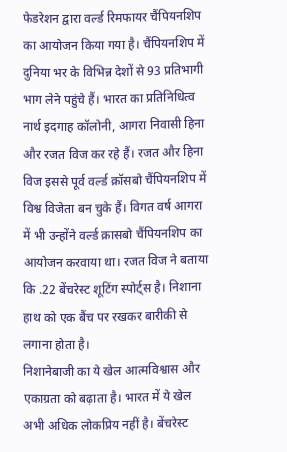फेडरेशन द्वारा वर्ल्ड रिमफायर चैंपियनशिप का आयोजन किया गया है। चैंपियनशिप में दुनिया भर के विभिन्न देशों से 93 प्रतिभागी भाग लेने पहुंचे हैं। भारत का प्रतिनिधित्व नार्थ इदगाह कॉलोनी, आगरा निवासी हिना और रजत विज कर रहे हैं। रजत और हिना विज इससे पूर्व वर्ल्ड क्रॉसबो चैंपियनशिप में विश्व विजेता बन चुके हैं। विगत वर्ष आगरा में भी उन्होंने वर्ल्ड क्रासबो चैंपियनशिप का आयोजन करवाया था। रजत विज ने बताया कि .22 बेंचरेस्ट शूटिंग स्पोर्ट्स है। निशाना हाथ को एक बैंच पर रखकर बारीकी से लगाना होता है।
निशानेबाजी का ये खेल आत्मविश्वास और एकाग्रता को बढ़ाता है। भारत में ये खेल अभी अधिक लोकप्रिय नहीं है। बेंचरेस्ट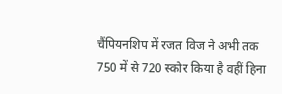चैंपियनशिप में रजत विज ने अभी तक 750 में से 720 स्कोर किया है वहीं हिना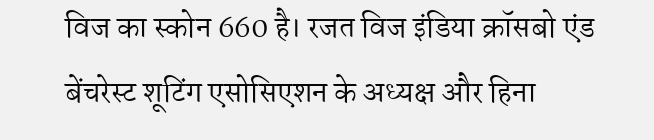विज का स्कोन 660 है। रजत विज इंडिया क्रॉसबो एंड बेंचरेस्ट शूटिंग एसोसिएशन के अध्यक्ष और हिना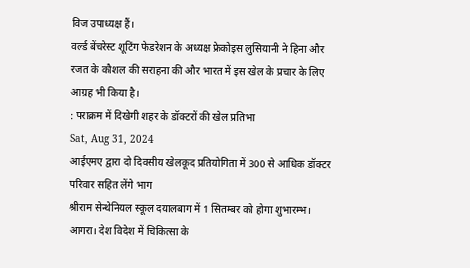विज उपाध्यक्ष हैं।
वर्ल्ड बेंचरेस्ट शूटिंग फेडरेशन के अध्यक्ष फ्रेकोइस लुसियानी ने हिना और रजत के कौशल की सराहना की और भारत में इस खेल के प्रचार के लिए आग्रह भी किया है।
: पराक्रम में दिखेगी शहर के डॉक्टरों की खेल प्रतिभा
Sat, Aug 31, 2024
आईएमए द्वारा दो दिवसीय खेलकूद प्रतियोगिता में 300 से आधिक डॉक्टर परिवार सहित लेंगे भाग
श्रीराम सेन्थेनियल स्कूल दयालबाग में 1 सितम्बर को होगा शुभारम्भ।
आगरा। देश विदेश में चिकित्सा के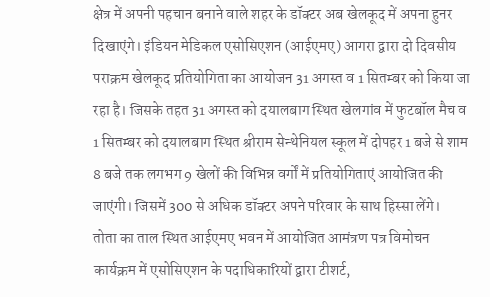क्षेत्र में अपनी पहचान बनाने वाले शहर के डॉक्टर अब खेलकूद में अपना हुनर दिखाएंगे। इंडियन मेडिकल एसोसिएशन (आईएमए) आगरा द्वारा दो दिवसीय पराक्रम खेलकूद प्रतियोगिता का आयोजन 31 अगस्त व 1 सितम्बर को किया जा रहा है। जिसके तहत 31 अगस्त को दयालबाग स्थित खेलगांव में फुटबॉल मैच व 1 सितम्बर को दयालबाग स्थित श्रीराम सेन्थेनियल स्कूल में दोपहर 1 बजे से शाम 8 बजे तक लगभग 9 खेलों की विभिन्न वर्गों में प्रतियोगिताएं आयोजित की जाएंगी। जिसमें 300 से अधिक डॉक्टर अपने परिवार के साथ हिस्सा लेंगे।
तोता का ताल स्थित आईएमए भवन में आयोजित आमंत्रण पत्र विमोचन कार्यक्रम में एसोसिएशन के पदाधिकारियों द्वारा टीशर्ट,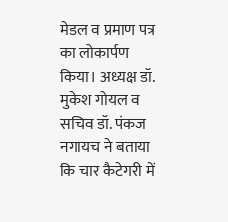मेडल व प्रमाण पत्र का लोकार्पण किया। अध्यक्ष डॉ. मुकेश गोयल व सचिव डॉ. पंकज नगायच ने बताया कि चार कैटेगरी में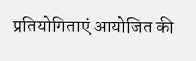प्रतियोगिताएं आयोजित की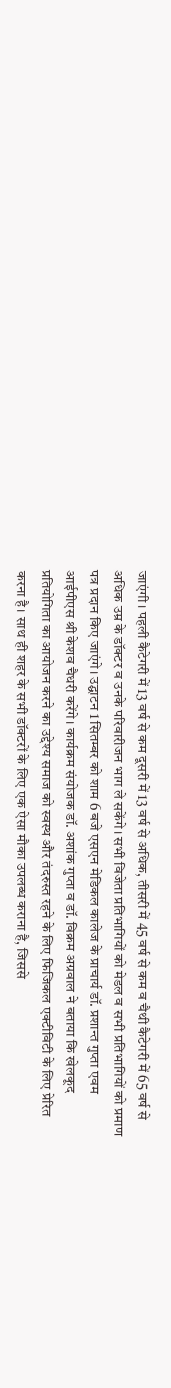जाएंगी। पहली कैटेगरी में 13 वर्ष से कम दूसरी में 13 वर्ष से अधिक, तीसरी में 45 वर्ष से कम व चैथी कैटेगरी में 65 वर्ष से अधिक उम्र के डॉक्टर व उनके परिवारीजन भाग ले सकेंगे। सभी विजेता प्रतिभागियों को मेडल व सभी प्रतिभागियों को प्रमाण पत्र प्रदान किए जाएंगे। उद्घाटन 1 सितम्बर को शाम 6 बजे एसएन मेडिकल कालेज के प्राचार्य डॉ. प्रशान्त गुप्ता एवम आईपीएस श्री केशव चैधरी करेंगे। कार्यक्रम संयोजक डॉ. अशांक गुप्ता व डॉ. विक्रम अग्रवाल ने बताया कि खेलकूद प्रतियोगिता का आयोजन करने का उद्देश्य समाज को स्वस्थ और तंदरुस्त रहने के लिए फिजिकल एक्टीविटी के लिए प्रेरित करना है। साथ ही शहर के सभी डॉक्टरों के लिए एक ऐसा मौका उपलब्ध कराना है, जिससे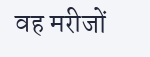वह मरीजों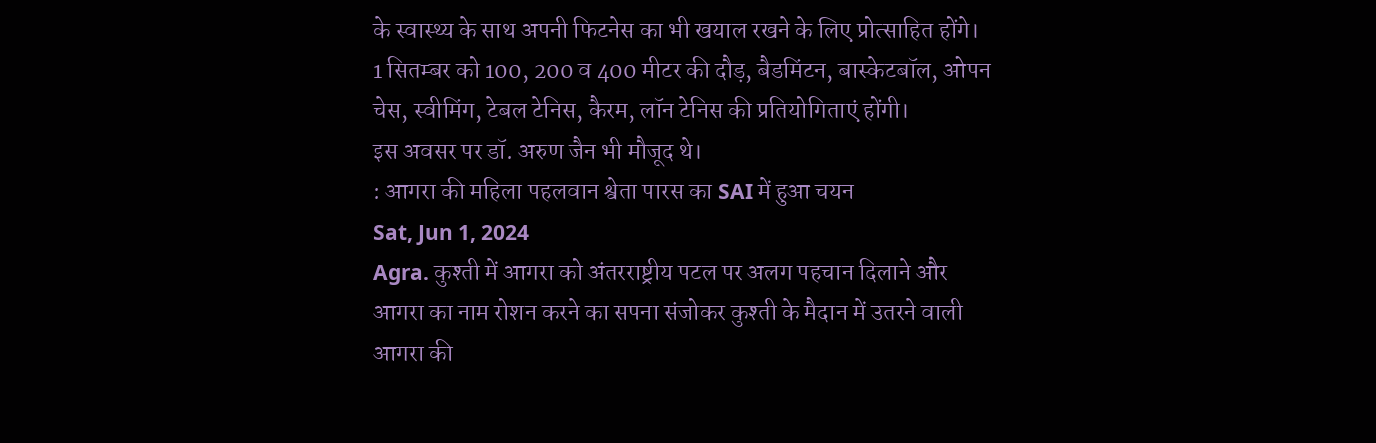के स्वास्थ्य के साथ अपनी फिटनेस का भी खयाल रखने के लिए प्रोत्साहित होंगे। 1 सितम्बर को 100, 200 व 400 मीटर की दौड़, बैडमिंटन, बास्केटबॉल, ओपन चेस, स्वीमिंग, टेबल टेनिस, कैरम, लॉन टेनिस की प्रतियोगिताएं होंगी।
इस अवसर पर डॉ. अरुण जैन भी मौजूद थे।
: आगरा की महिला पहलवान श्वेता पारस का SAI में हुआ चयन
Sat, Jun 1, 2024
Agra. कुश्ती में आगरा को अंतरराष्ट्रीय पटल पर अलग पहचान दिलाने और आगरा का नाम रोशन करने का सपना संजोकर कुश्ती के मैदान में उतरने वाली आगरा की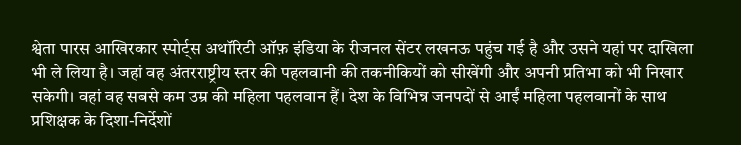श्वेता पारस आखिरकार स्पोर्ट्स अथॉरिटी ऑफ़ इंडिया के रीजनल सेंटर लखनऊ पहुंच गई है और उसने यहां पर दाखिला भी ले लिया है। जहां वह अंतरराष्ट्रीय स्तर की पहलवानी की तकनीकियों को सीखेंगी और अपनी प्रतिभा को भी निखार सकेगी। वहां वह सबसे कम उम्र की महिला पहलवान हैं। देश के विभिन्न जनपदों से आईं महिला पहलवानों के साथ प्रशिक्षक के दिशा-निर्देशों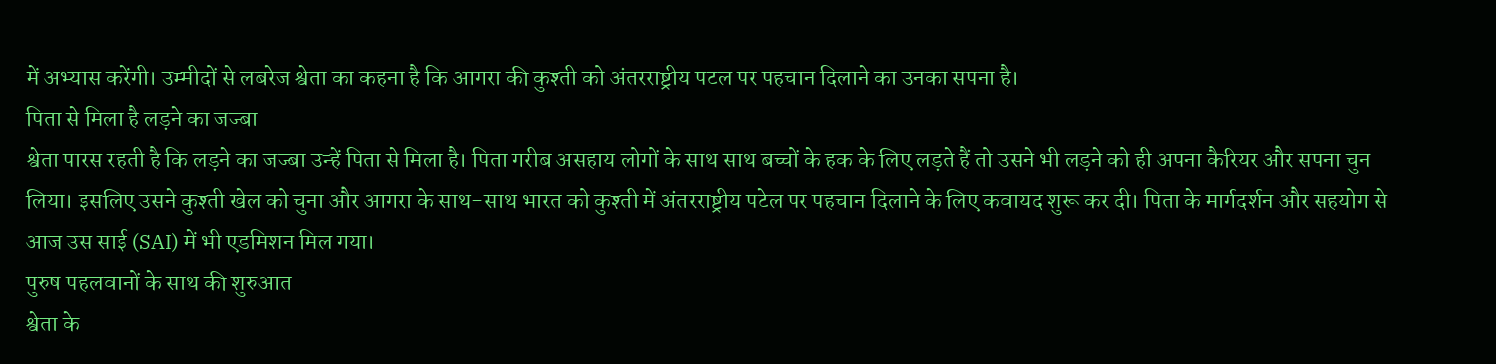में अभ्यास करेंगी। उम्मीदों से लबरेज श्वेता का कहना है कि आगरा की कुश्ती को अंतरराष्ट्रीय पटल पर पहचान दिलाने का उनका सपना है।
पिता से मिला है लड़ने का जज्बा
श्वेता पारस रहती है कि लड़ने का जज्बा उन्हें पिता से मिला है। पिता गरीब असहाय लोगों के साथ साथ बच्चों के हक के लिए लड़ते हैं तो उसने भी लड़ने को ही अपना कैरियर और सपना चुन लिया। इसलिए उसने कुश्ती खेल को चुना और आगरा के साथ-साथ भारत को कुश्ती में अंतरराष्ट्रीय पटेल पर पहचान दिलाने के लिए कवायद शुरू कर दी। पिता के मार्गदर्शन और सहयोग से आज उस साई (SAI) में भी एडमिशन मिल गया।
पुरुष पहलवानों के साथ की शुरुआत
श्वेता के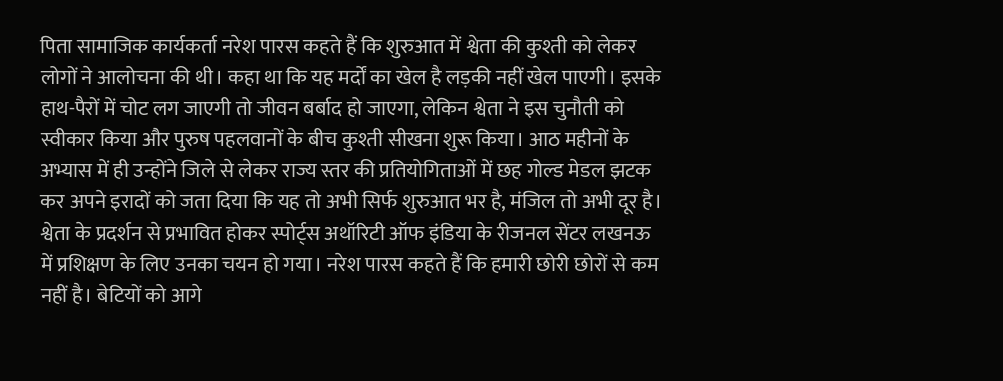पिता सामाजिक कार्यकर्ता नरेश पारस कहते हैं कि शुरुआत में श्वेता की कुश्ती को लेकर लोगों ने आलोचना की थी। कहा था कि यह मर्दों का खेल है लड़की नहीं खेल पाएगी। इसके हाथ-पैरों में चोट लग जाएगी तो जीवन बर्बाद हो जाएगा, लेकिन श्वेता ने इस चुनौती को स्वीकार किया और पुरुष पहलवानों के बीच कुश्ती सीखना शुरू किया। आठ महीनों के अभ्यास में ही उन्होंने जिले से लेकर राज्य स्तर की प्रतियोगिताओं में छह गोल्ड मेडल झटक कर अपने इरादों को जता दिया कि यह तो अभी सिर्फ शुरुआत भर है, मंजिल तो अभी दूर है। श्वेता के प्रदर्शन से प्रभावित होकर स्पोर्ट्स अथॉरिटी ऑफ इंडिया के रीजनल सेंटर लखनऊ में प्रशिक्षण के लिए उनका चयन हो गया। नरेश पारस कहते हैं कि हमारी छोरी छोरों से कम नहीं है। बेटियों को आगे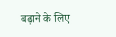बढ़ाने के लिए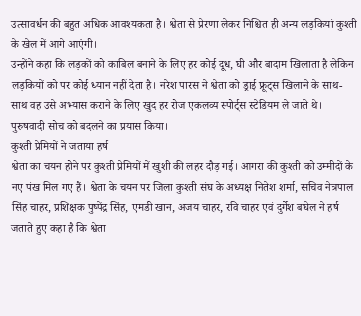उत्सावर्धन की बहुत अधिक आवश्यकता है। श्वेता से प्रेरणा लेकर निश्चित ही अन्य लड़कियां कुश्ती के खेल में आगे आएंगी।
उन्होंने कहा कि लड़कों को काबिल बनाने के लिए हर कोई दूध, घी और बादाम खिलाता है लेकिन लड़कियों को पर कोई ध्यान नहीं देता है। नरेश पारस ने श्वेता को ड्राई फ्रूट्स खिलाने के साथ-साथ वह उसे अभ्यास कराने के लिए खुद हर रोज एकलव्य स्पोर्ट्स स्टेडियम ले जाते थे। पुरुषवादी सोच को बदलने का प्रयास किया।
कुश्ती प्रेमियों ने जताया हर्ष
श्वेता का चयन होने पर कुश्ती प्रेमियों में खुशी की लहर दौड़ गई। आगरा की कुश्ती को उम्मीदों के नए पंख मिल गए हैं। श्वेता के चयन पर जिला कुश्ती संघ के अध्यक्ष नितेश शर्मा, सचिव नेत्रपाल सिंह चाहर, प्रशिक्षक पुष्पेंद्र सिंह, एमडी खान, अजय चाहर, रवि चाहर एवं दुर्गेश बघेल ने हर्ष जताते हुए कहा है कि श्वेता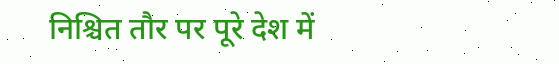निश्चित तौर पर पूरे देश में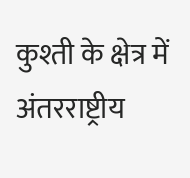कुश्ती के क्षेत्र में अंतरराष्ट्रीय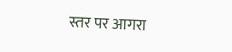स्तर पर आगरा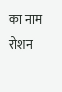का नाम रोशन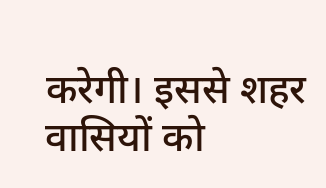करेगी। इससे शहर वासियों को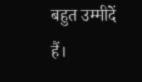बहुत उम्मीदें हैं।